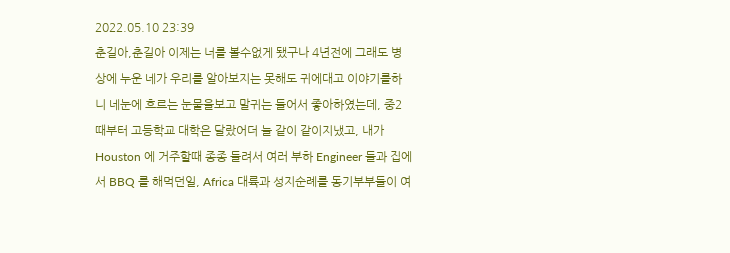2022.05.10 23:39
춘길아,춘길아 이제는 너를 볼수없게 됐구나 4년전에 그래도 병상에 누운 네가 우리를 알아보지는 못해도 귀에대고 이야기를하니 네눈에 흐르는 눈물을보고 말귀는 들어서 좋아하였는데, 중2때부터 고등학교 대학은 달랐어더 늘 같이 같이지냈고, 내가 Houston 에 거주할때 종종 들려서 여러 부하 Engineer 들과 집에서 BBQ 를 해먹던일, Africa 대륙과 성지순례를 동기부부들이 여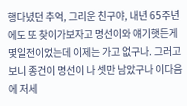행다녔던 추억, 그리운 친구야, 내년 65주년에도 또 찾이가보자고 명선이와 얘기햇든게 몇일전이었는데 이제는 가고 없구나. 그러고 보니 종건이 명선이 나 셋만 남았구나 이다음에 저세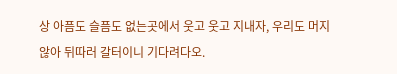상 아픔도 슬픔도 없는곳에서 웃고 웃고 지내자, 우리도 머지않아 뒤따러 갈터이니 기다려다오.